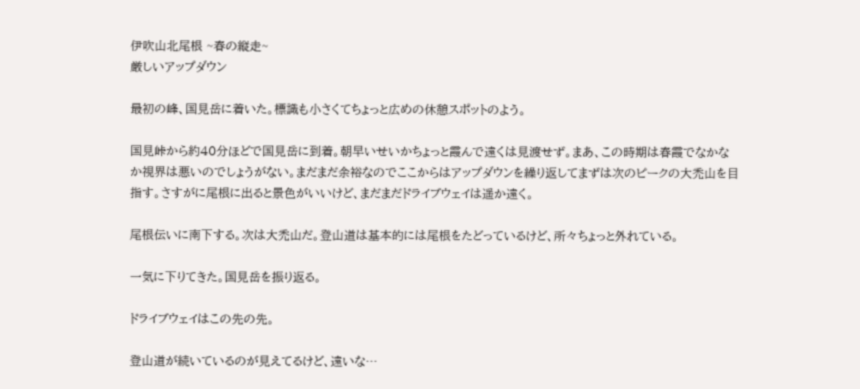伊吹山北尾根 ~春の縦走~
厳しいアップダウン

最初の峰、国見岳に着いた。標識も小さくてちょっと広めの休憩スポットのよう。

国見峠から約40分ほどで国見岳に到着。朝早いせいかちょっと霞んで遠くは見渡せず。まあ、この時期は春霞でなかなか視界は悪いのでしょうがない。まだまだ余裕なのでここからはアップダウンを繰り返してまずは次のピークの大禿山を目指す。さすがに尾根に出ると景色がいいけど、まだまだドライブウェイは遥か遠く。

尾根伝いに南下する。次は大禿山だ。登山道は基本的には尾根をたどっているけど、所々ちょっと外れている。

一気に下りてきた。国見岳を振り返る。

ドライブウェイはこの先の先。

登山道が続いているのが見えてるけど、遠いな…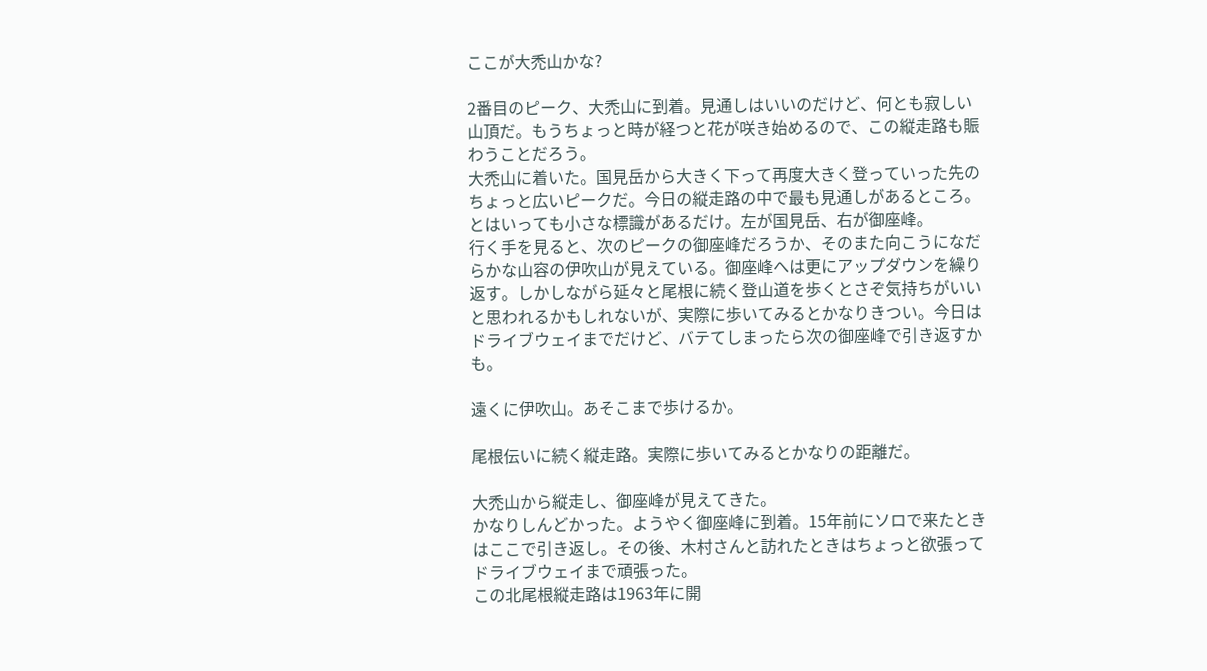ここが大禿山かな?

2番目のピーク、大禿山に到着。見通しはいいのだけど、何とも寂しい山頂だ。もうちょっと時が経つと花が咲き始めるので、この縦走路も賑わうことだろう。
大禿山に着いた。国見岳から大きく下って再度大きく登っていった先のちょっと広いピークだ。今日の縦走路の中で最も見通しがあるところ。とはいっても小さな標識があるだけ。左が国見岳、右が御座峰。
行く手を見ると、次のピークの御座峰だろうか、そのまた向こうになだらかな山容の伊吹山が見えている。御座峰へは更にアップダウンを繰り返す。しかしながら延々と尾根に続く登山道を歩くとさぞ気持ちがいいと思われるかもしれないが、実際に歩いてみるとかなりきつい。今日はドライブウェイまでだけど、バテてしまったら次の御座峰で引き返すかも。

遠くに伊吹山。あそこまで歩けるか。

尾根伝いに続く縦走路。実際に歩いてみるとかなりの距離だ。

大禿山から縦走し、御座峰が見えてきた。
かなりしんどかった。ようやく御座峰に到着。15年前にソロで来たときはここで引き返し。その後、木村さんと訪れたときはちょっと欲張ってドライブウェイまで頑張った。
この北尾根縦走路は1963年に開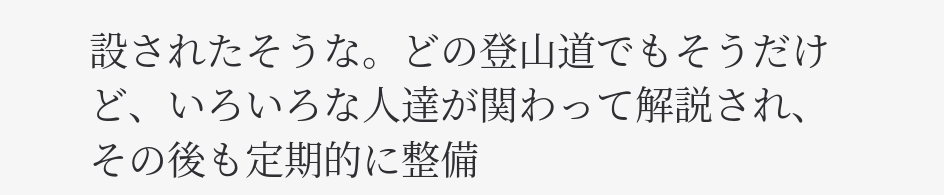設されたそうな。どの登山道でもそうだけど、いろいろな人達が関わって解説され、その後も定期的に整備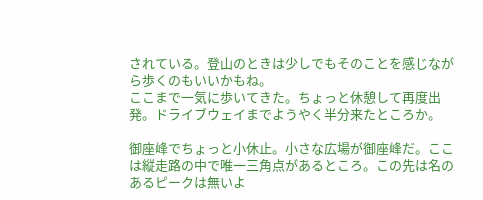されている。登山のときは少しでもそのことを感じながら歩くのもいいかもね。
ここまで一気に歩いてきた。ちょっと休憩して再度出発。ドライブウェイまでようやく半分来たところか。

御座峰でちょっと小休止。小さな広場が御座峰だ。ここは縦走路の中で唯一三角点があるところ。この先は名のあるピークは無いよ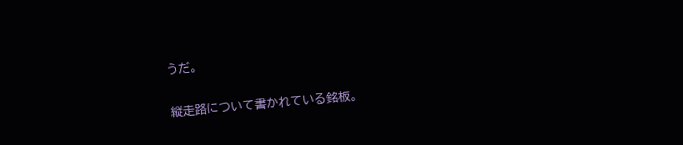うだ。

縦走路について書かれている銘板。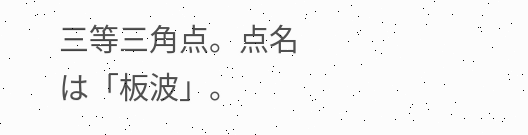三等三角点。点名は「板波」。